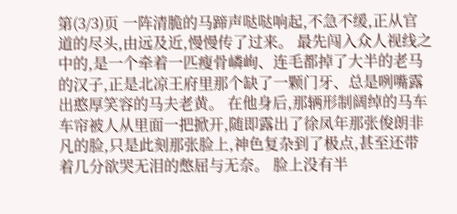第(3/3)页 一阵清脆的马蹄声哒哒响起,不急不缓,正从官道的尽头,由远及近,慢慢传了过来。 最先闯入众人视线之中的,是一个牵着一匹瘦骨嶙峋、连毛都掉了大半的老马的汉子,正是北凉王府里那个缺了一颗门牙、总是咧嘴露出憨厚笑容的马夫老黄。 在他身后,那辆形制阔绰的马车车帘被人从里面一把掀开,随即露出了徐凤年那张俊朗非凡的脸,只是此刻那张脸上,神色复杂到了极点,甚至还带着几分欲哭无泪的憋屈与无奈。 脸上没有半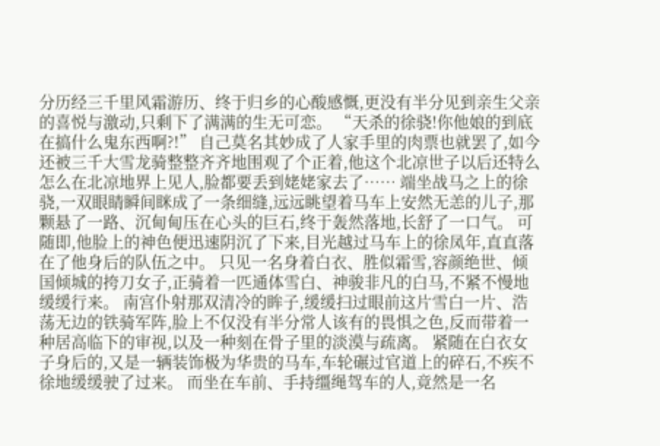分历经三千里风霜游历、终于归乡的心酸感慨,更没有半分见到亲生父亲的喜悦与激动,只剩下了满满的生无可恋。 “天杀的徐骁!你他娘的到底在搞什么鬼东西啊?!” 自己莫名其妙成了人家手里的肉票也就罢了,如今还被三千大雪龙骑整整齐齐地围观了个正着,他这个北凉世子以后还特么怎么在北凉地界上见人,脸都要丢到姥姥家去了…… 端坐战马之上的徐骁,一双眼睛瞬间眯成了一条细缝,远远眺望着马车上安然无恙的儿子,那颗悬了一路、沉甸甸压在心头的巨石,终于轰然落地,长舒了一口气。 可随即,他脸上的神色便迅速阴沉了下来,目光越过马车上的徐凤年,直直落在了他身后的队伍之中。 只见一名身着白衣、胜似霜雪,容颜绝世、倾国倾城的挎刀女子,正骑着一匹通体雪白、神骏非凡的白马,不紧不慢地缓缓行来。 南宫仆射那双清冷的眸子,缓缓扫过眼前这片雪白一片、浩荡无边的铁骑军阵,脸上不仅没有半分常人该有的畏惧之色,反而带着一种居高临下的审视,以及一种刻在骨子里的淡漠与疏离。 紧随在白衣女子身后的,又是一辆装饰极为华贵的马车,车轮碾过官道上的碎石,不疾不徐地缓缓驶了过来。 而坐在车前、手持缰绳驾车的人,竟然是一名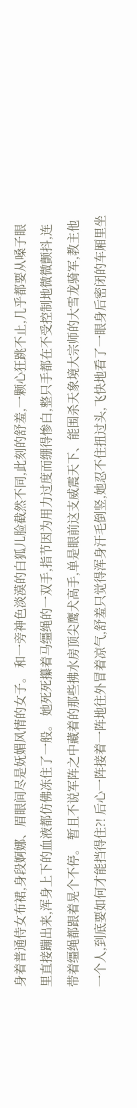身着普通侍女布裙,身段婀娜、眉眼间尽是妩媚风情的女子。 和一旁神色淡漠的白狐儿脸截然不同,此刻的舒羞,一颗心狂跳不止,几乎都要从嗓子眼里直接蹦出来,浑身上下的血液都仿佛冻住了一般。 她死死攥着马缰绳的一双手,指节因为用力过度而绷得惨白,整只手都在不受控制地微微颤抖,连带着缰绳都跟着晃个不停。 暂且不说军阵之中藏着的那些拂水房顶尖鹰犬高手,单是眼前这支威震天下、能围杀天象境大宗师的大雪龙骑军,教主他一个人,到底要如何才能挡得住?! 后心一阵接着一阵地往外冒着凉气,舒羞只觉得浑身汗毛倒竖,她忍不住扭过头,飞快地看了一眼身后密闭的车厢里坐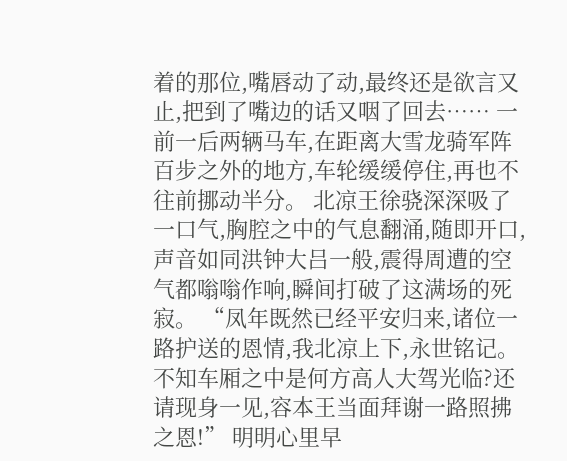着的那位,嘴唇动了动,最终还是欲言又止,把到了嘴边的话又咽了回去…… 一前一后两辆马车,在距离大雪龙骑军阵百步之外的地方,车轮缓缓停住,再也不往前挪动半分。 北凉王徐骁深深吸了一口气,胸腔之中的气息翻涌,随即开口,声音如同洪钟大吕一般,震得周遭的空气都嗡嗡作响,瞬间打破了这满场的死寂。 “凤年既然已经平安归来,诸位一路护送的恩情,我北凉上下,永世铭记。不知车厢之中是何方高人大驾光临?还请现身一见,容本王当面拜谢一路照拂之恩!” 明明心里早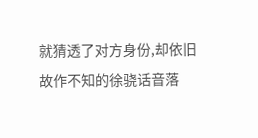就猜透了对方身份,却依旧故作不知的徐骁话音落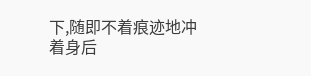下,随即不着痕迹地冲着身后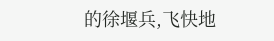的徐堰兵,飞快地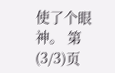使了个眼神。 第(3/3)页